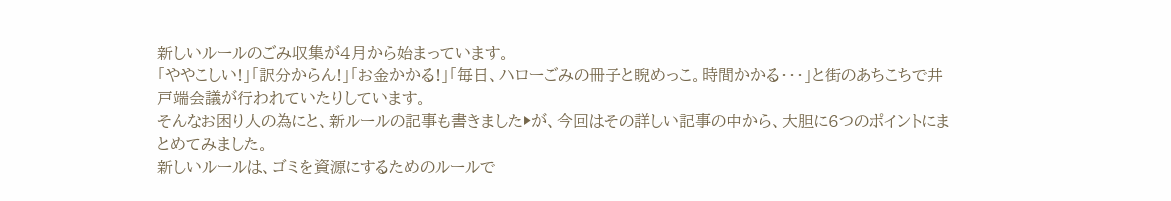新しいルールのごみ収集が4月から始まっています。
「ややこしい!」「訳分からん!」「お金かかる!」「毎日、ハローごみの冊子と睨めっこ。時間かかる・・・」と街のあちこちで井戸端会議が行われていたりしています。
そんなお困り人の為にと、新ルールの記事も書きました▶が、今回はその詳しい記事の中から、大胆に6つのポイントにまとめてみました。
新しいルールは、ゴミを資源にするためのルールで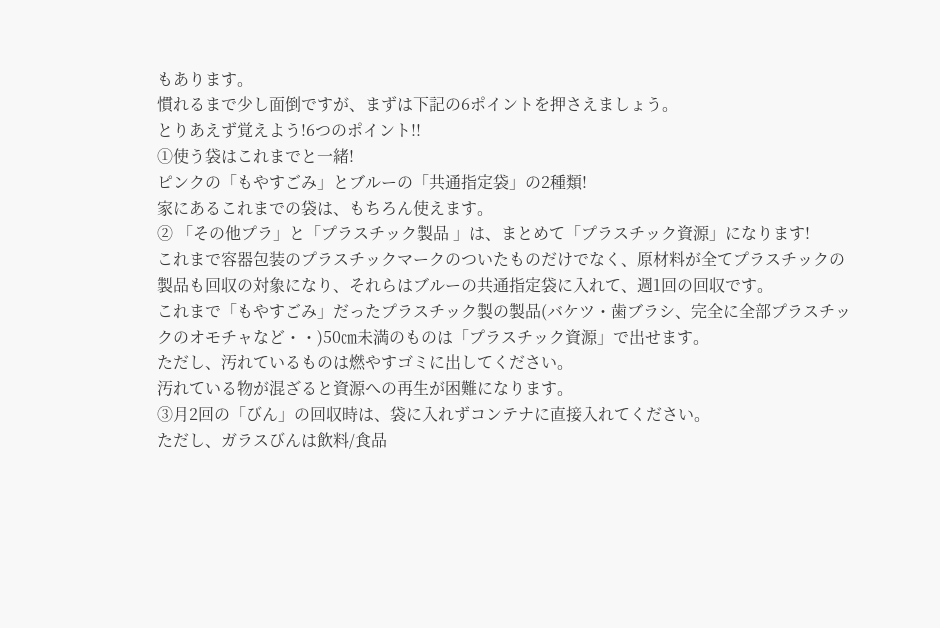もあります。
慣れるまで少し面倒ですが、まずは下記の6ポイントを押さえましょう。
とりあえず覚えよう!6つのポイント!!
①使う袋はこれまでと一緒!
ピンクの「もやすごみ」とブルーの「共通指定袋」の2種類!
家にあるこれまでの袋は、もちろん使えます。
② 「その他プラ」と「プラスチック製品 」は、まとめて「プラスチック資源」になります!
これまで容器包装のプラスチックマークのついたものだけでなく、原材料が全てプラスチックの製品も回収の対象になり、それらはブルーの共通指定袋に入れて、週1回の回収です。
これまで「もやすごみ」だったプラスチック製の製品(バケツ・歯ブラシ、完全に全部プラスチックのオモチャなど・・)50㎝未満のものは「プラスチック資源」で出せます。
ただし、汚れているものは燃やすゴミに出してください。
汚れている物が混ざると資源への再生が困難になります。
③月2回の「びん」の回収時は、袋に入れずコンテナに直接入れてください。
ただし、ガラスびんは飲料/食品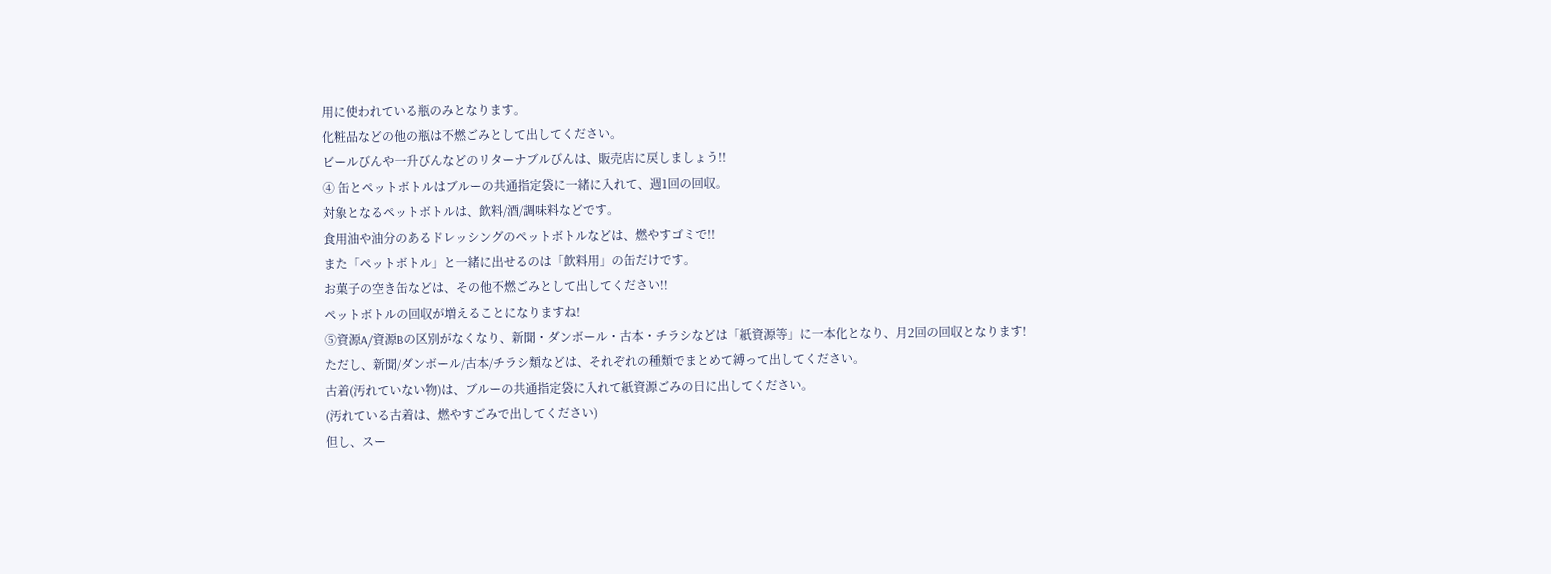用に使われている瓶のみとなります。
化粧品などの他の瓶は不燃ごみとして出してください。
ビールびんや一升びんなどのリターナブルびんは、販売店に戻しましょう!!
④ 缶とペットボトルはブルーの共通指定袋に一緒に入れて、週1回の回収。
対象となるペットボトルは、飲料/酒/調味料などです。
食用油や油分のあるドレッシングのペットボトルなどは、燃やすゴミで!!
また「ペットボトル」と一緒に出せるのは「飲料用」の缶だけです。
お菓子の空き缶などは、その他不燃ごみとして出してください!!
ペットボトルの回収が増えることになりますね!
⑤資源A/資源Bの区別がなくなり、新聞・ダンボール・古本・チラシなどは「紙資源等」に一本化となり、月2回の回収となります!
ただし、新聞/ダンボール/古本/チラシ類などは、それぞれの種類でまとめて縛って出してください。
古着(汚れていない物)は、ブルーの共通指定袋に入れて紙資源ごみの日に出してください。
(汚れている古着は、燃やすごみで出してください)
但し、スー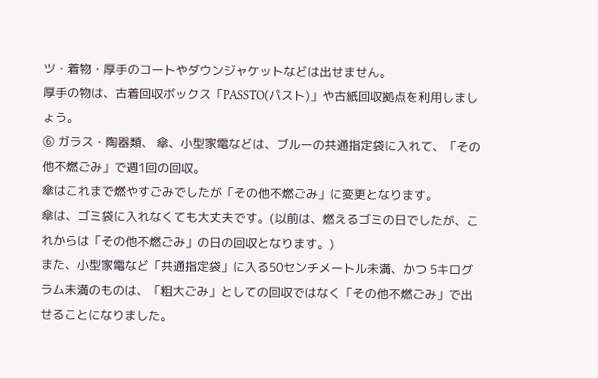ツ・着物・厚手のコートやダウンジャケットなどは出せません。
厚手の物は、古着回収ボックス「PASSTO(パスト)」や古紙回収拠点を利用しましょう。
⑥ ガラス・陶器類、 傘、小型家電などは、ブルーの共通指定袋に入れて、「その他不燃ごみ」で週1回の回収。
傘はこれまで燃やすごみでしたが「その他不燃ごみ」に変更となります。
傘は、ゴミ袋に入れなくても大丈夫です。(以前は、燃えるゴミの日でしたが、これからは「その他不燃ごみ」の日の回収となります。)
また、小型家電など「共通指定袋」に入る50センチメートル未満、かつ 5キログラム未満のものは、「粗大ごみ」としての回収ではなく「その他不燃ごみ」で出せることになりました。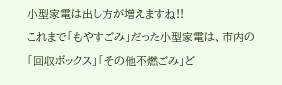小型家電は出し方が増えますね!!
これまで「もやすごみ」だった小型家電は、市内の「回収ボックス」「その他不燃ごみ」ど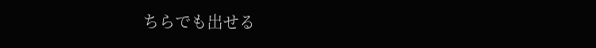ちらでも出せる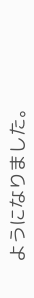ようになりました。